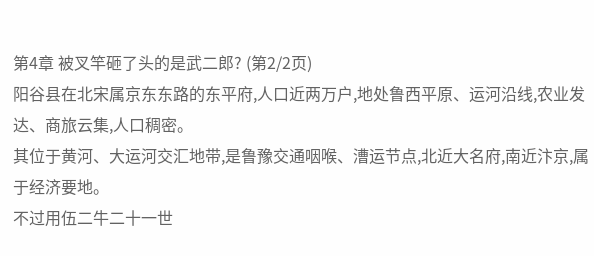第4章 被叉竿砸了头的是武二郎? (第2/2页)
阳谷县在北宋属京东东路的东平府,人口近两万户,地处鲁西平原、运河沿线,农业发达、商旅云集,人口稠密。
其位于黄河、大运河交汇地带,是鲁豫交通咽喉、漕运节点,北近大名府,南近汴京,属于经济要地。
不过用伍二牛二十一世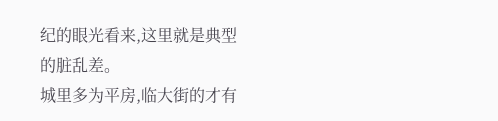纪的眼光看来,这里就是典型的脏乱差。
城里多为平房,临大街的才有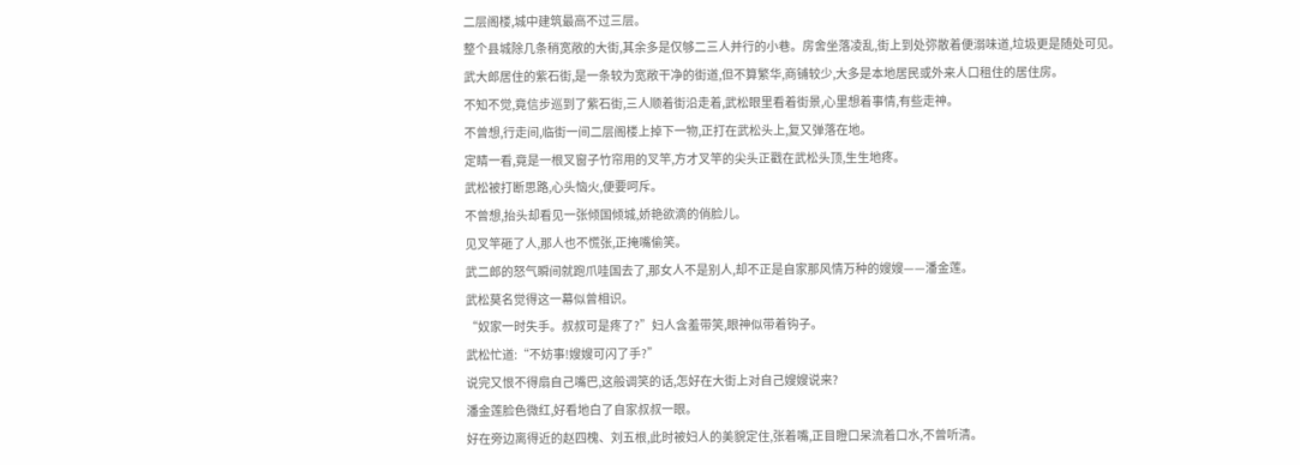二层阁楼,城中建筑最高不过三层。
整个县城除几条稍宽敞的大街,其余多是仅够二三人并行的小巷。房舍坐落凌乱,街上到处弥散着便溺味道,垃圾更是随处可见。
武大郎居住的紫石街,是一条较为宽敞干净的街道,但不算繁华,商铺较少,大多是本地居民或外来人口租住的居住房。
不知不觉,竟信步巡到了紫石街,三人顺着街沿走着,武松眼里看着街景,心里想着事情,有些走神。
不曾想,行走间,临街一间二层阁楼上掉下一物,正打在武松头上,复又弹落在地。
定睛一看,竟是一根叉窗子竹帘用的叉竿,方才叉竿的尖头正戳在武松头顶,生生地疼。
武松被打断思路,心头恼火,便要呵斥。
不曾想,抬头却看见一张倾国倾城,娇艳欲滴的俏脸儿。
见叉竿砸了人,那人也不慌张,正掩嘴偷笑。
武二郎的怒气瞬间就跑爪哇国去了,那女人不是别人,却不正是自家那风情万种的嫂嫂——潘金莲。
武松莫名觉得这一幕似曾相识。
“奴家一时失手。叔叔可是疼了?”妇人含羞带笑,眼神似带着钩子。
武松忙道:“不妨事!嫂嫂可闪了手?”
说完又恨不得扇自己嘴巴,这般调笑的话,怎好在大街上对自己嫂嫂说来?
潘金莲脸色微红,好看地白了自家叔叔一眼。
好在旁边离得近的赵四槐、刘五根,此时被妇人的美貌定住,张着嘴,正目瞪口呆流着口水,不曾听清。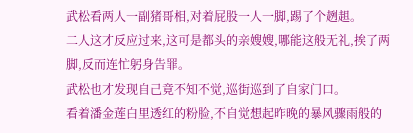武松看两人一副猪哥相,对着屁股一人一脚,踢了个趔趄。
二人这才反应过来,这可是都头的亲嫂嫂,哪能这般无礼,挨了两脚,反而连忙躬身告罪。
武松也才发现自己竟不知不觉,巡街巡到了自家门口。
看着潘金莲白里透红的粉脸,不自觉想起昨晚的暴风骤雨般的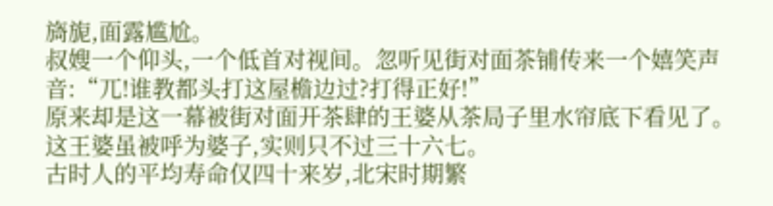旖旎,面露尴尬。
叔嫂一个仰头,一个低首对视间。忽听见街对面茶铺传来一个嬉笑声音:“兀!谁教都头打这屋檐边过?打得正好!”
原来却是这一幕被街对面开茶肆的王婆从茶局子里水帘底下看见了。
这王婆虽被呼为婆子,实则只不过三十六七。
古时人的平均寿命仅四十来岁,北宋时期繁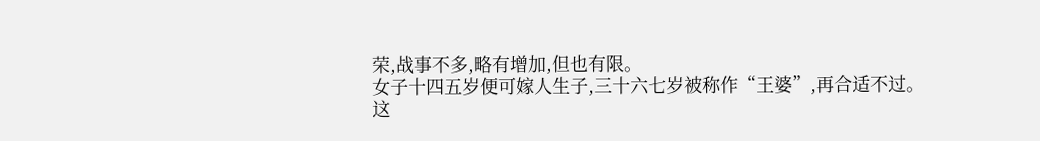荣,战事不多,略有增加,但也有限。
女子十四五岁便可嫁人生子,三十六七岁被称作“王婆”,再合适不过。
这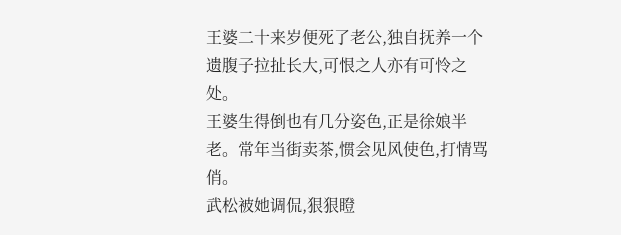王婆二十来岁便死了老公,独自抚养一个遗腹子拉扯长大,可恨之人亦有可怜之处。
王婆生得倒也有几分姿色,正是徐娘半老。常年当街卖茶,惯会见风使色,打情骂俏。
武松被她调侃,狠狠瞪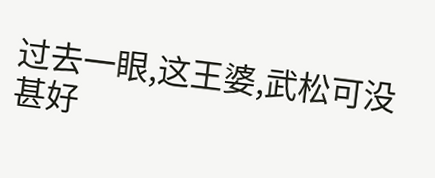过去一眼,这王婆,武松可没甚好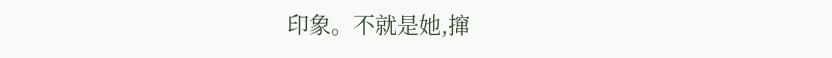印象。不就是她,撺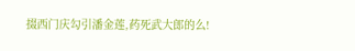掇西门庆勾引潘金莲,药死武大郎的么!